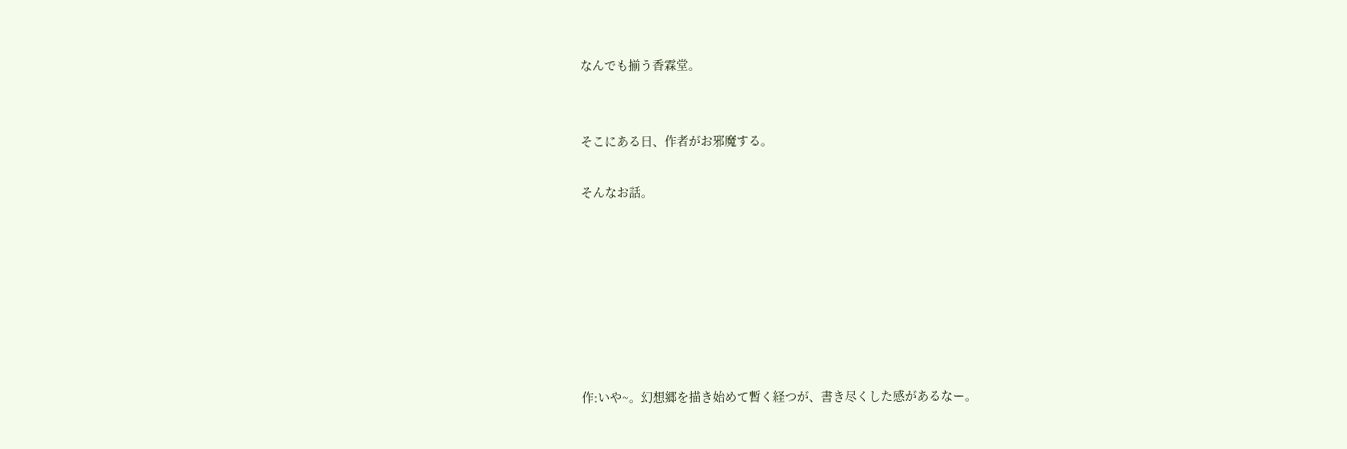なんでも揃う香霖堂。


そこにある日、作者がお邪魔する。

そんなお話。







作:いや~。幻想郷を描き始めて暫く経つが、書き尽くした感があるなー。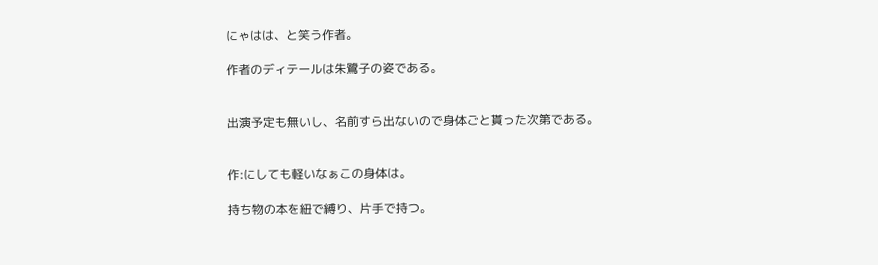にゃはは、と笑う作者。

作者のディテールは朱鷺子の姿である。


出演予定も無いし、名前すら出ないので身体ごと貰った次第である。


作:にしても軽いなぁこの身体は。

持ち物の本を紐で縛り、片手で持つ。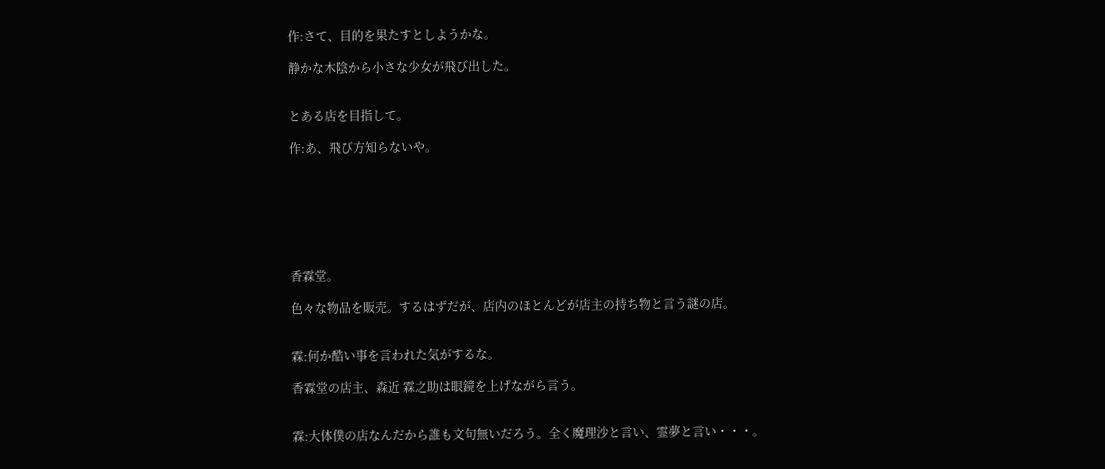作:さて、目的を果たすとしようかな。

静かな木陰から小さな少女が飛び出した。


とある店を目指して。

作:あ、飛び方知らないや。







香霖堂。

色々な物品を販売。するはずだが、店内のほとんどが店主の持ち物と言う謎の店。


霖:何か酷い事を言われた気がするな。

香霖堂の店主、森近 霖之助は眼鏡を上げながら言う。


霖:大体僕の店なんだから誰も文句無いだろう。全く魔理沙と言い、霊夢と言い・・・。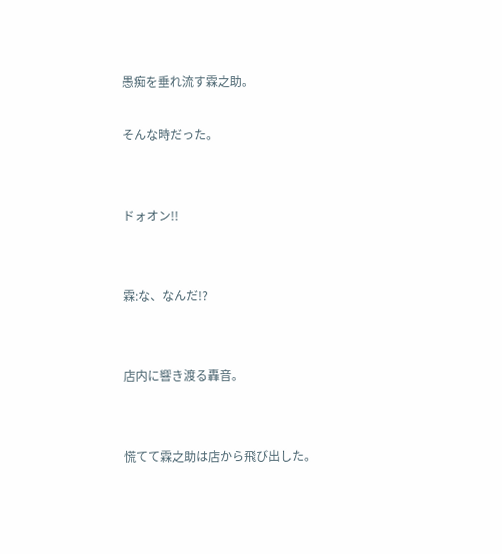愚痴を垂れ流す霖之助。

そんな時だった。


ドォオン!!


霖:な、なんだ!?


店内に響き渡る轟音。


慌てて霖之助は店から飛び出した。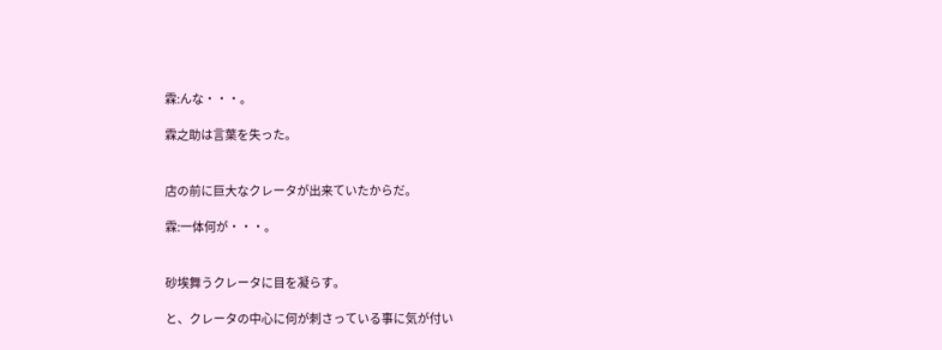霖:んな・・・。

霖之助は言葉を失った。


店の前に巨大なクレータが出来ていたからだ。

霖:一体何が・・・。


砂埃舞うクレータに目を凝らす。

と、クレータの中心に何が刺さっている事に気が付い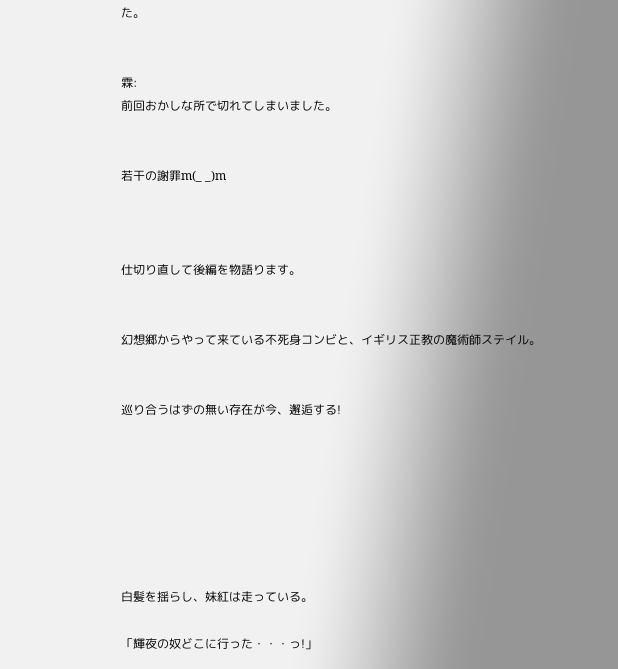た。


霖:
前回おかしな所で切れてしまいました。


若干の謝罪m(_ _)m



仕切り直して後編を物語ります。


幻想郷からやって来ている不死身コンビと、イギリス正教の魔術師ステイル。


巡り合うはずの無い存在が今、邂逅する!







白髪を揺らし、妹紅は走っている。

「輝夜の奴どこに行った・・・っ!」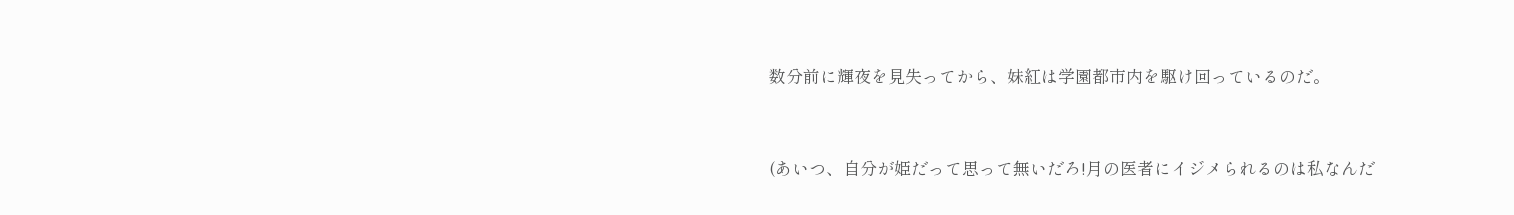数分前に輝夜を見失ってから、妹紅は学園都市内を駆け回っているのだ。


(あいつ、自分が姫だって思って無いだろ!月の医者にイジメられるのは私なんだ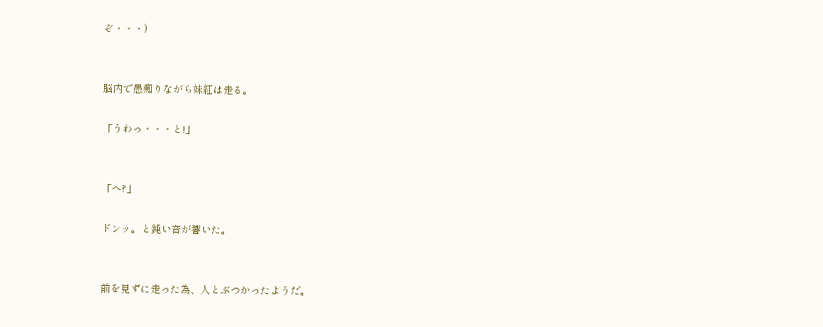ぞ・・・)


脳内で愚痴りながら妹紅は走る。

「うわっ・・・と!」


「へ?」

ドンッ。と鈍い音が響いた。


前を見ずに走った為、人とぶつかったようだ。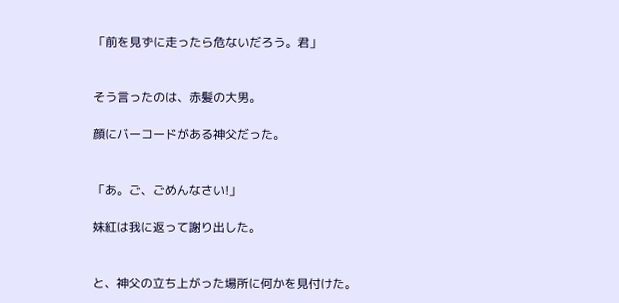「前を見ずに走ったら危ないだろう。君」


そう言ったのは、赤髪の大男。

顔にバーコードがある神父だった。


「あ。ご、ごめんなさい!」

妹紅は我に返って謝り出した。


と、神父の立ち上がった場所に何かを見付けた。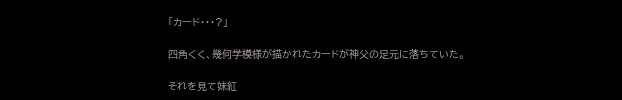「カード・・・?」

四角くく、幾何学模様が描かれたカードが神父の足元に落ちていた。

それを見て妹紅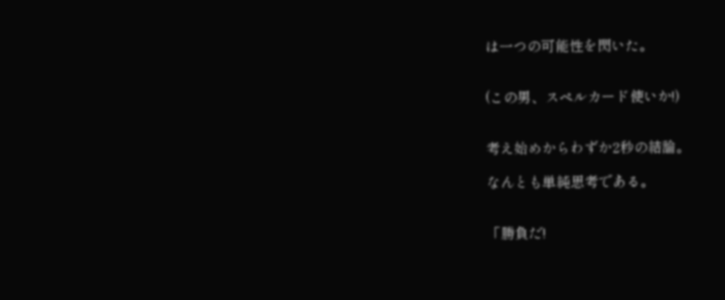は一つの可能性を閃いた。


(この男、スペルカード使いか!)


考え始めからわずか2秒の結論。

なんとも単純思考である。


「勝負だ!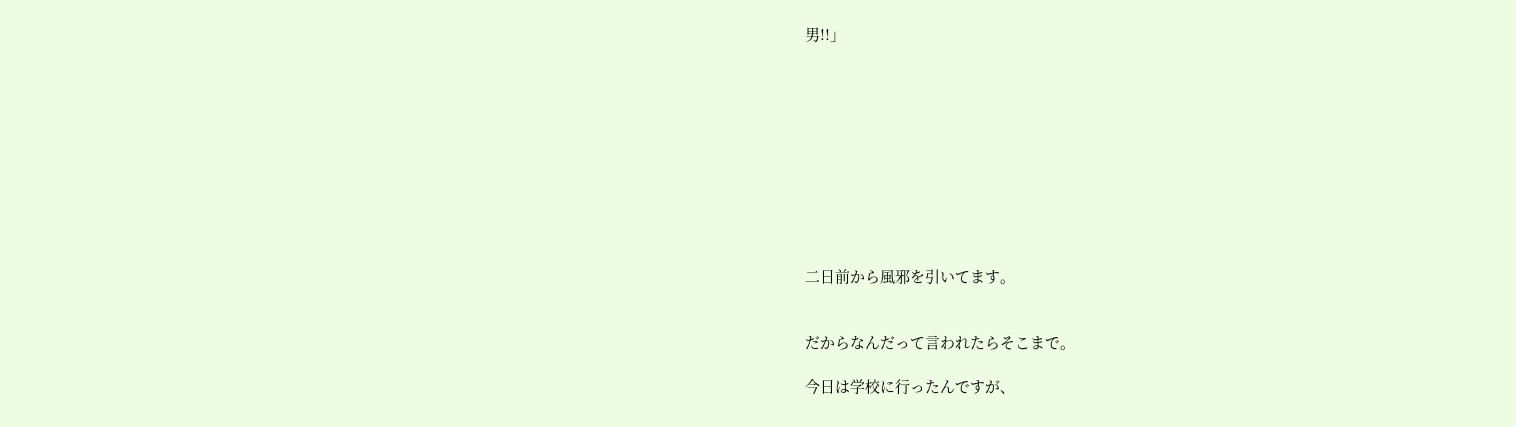男!!」










二日前から風邪を引いてます。


だからなんだって言われたらそこまで。

今日は学校に行ったんですが、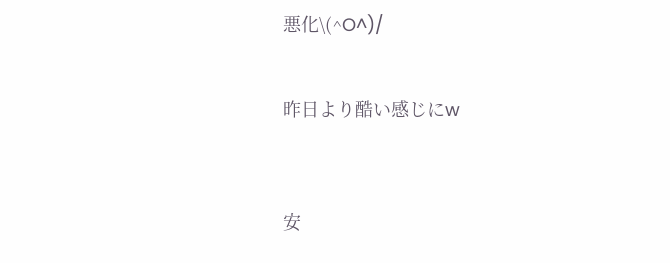悪化\(^O^)/


昨日より酷い感じにw



安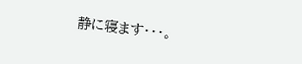静に寝ます・・・。